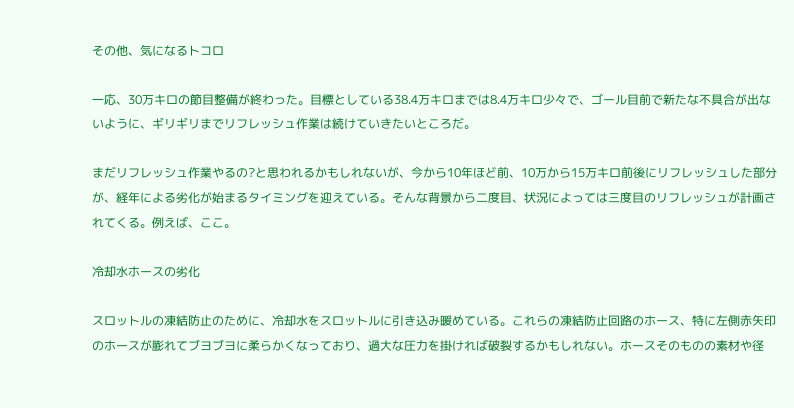その他、気になるトコロ

一応、30万キロの節目整備が終わった。目標としている38.4万キロまでは8.4万キロ少々で、ゴール目前で新たな不具合が出ないように、ギリギリまでリフレッシュ作業は続けていきたいところだ。

まだリフレッシュ作業やるの?と思われるかもしれないが、今から10年ほど前、10万から15万キロ前後にリフレッシュした部分が、経年による劣化が始まるタイミングを迎えている。そんな背景から二度目、状況によっては三度目のリフレッシュが計画されてくる。例えば、ここ。

冷却水ホースの劣化

スロットルの凍結防止のために、冷却水をスロットルに引き込み暖めている。これらの凍結防止回路のホース、特に左側赤矢印のホースが膨れてブヨブヨに柔らかくなっており、過大な圧力を掛ければ破裂するかもしれない。ホースそのものの素材や径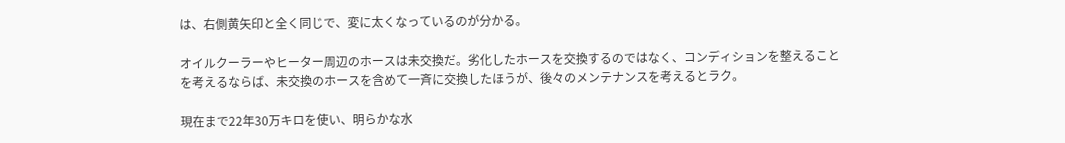は、右側黄矢印と全く同じで、変に太くなっているのが分かる。

オイルクーラーやヒーター周辺のホースは未交換だ。劣化したホースを交換するのではなく、コンディションを整えることを考えるならば、未交換のホースを含めて一斉に交換したほうが、後々のメンテナンスを考えるとラク。

現在まで22年30万キロを使い、明らかな水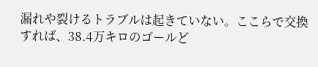漏れや裂けるトラブルは起きていない。ここらで交換すれば、38.4万キロのゴールど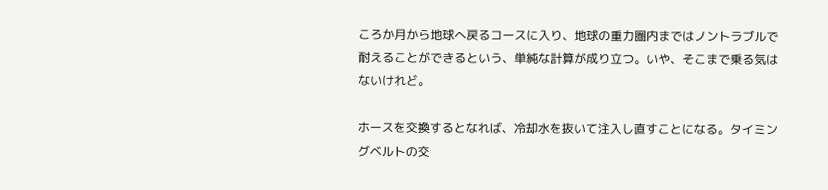ころか月から地球へ戻るコースに入り、地球の重力圏内まではノントラブルで耐えることができるという、単純な計算が成り立つ。いや、そこまで乗る気はないけれど。

ホースを交換するとなれば、冷却水を抜いて注入し直すことになる。タイミングベルトの交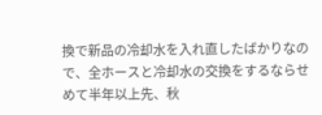換で新品の冷却水を入れ直したばかりなので、全ホースと冷却水の交換をするならせめて半年以上先、秋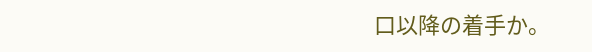口以降の着手か。